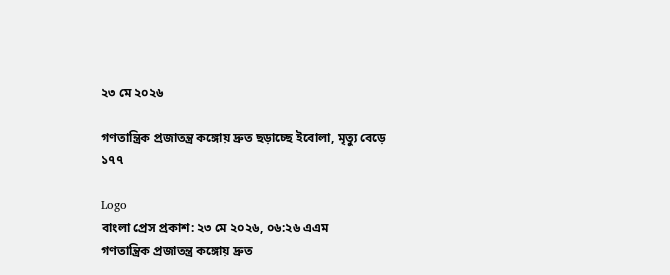২৩ মে ২০২৬

গণতান্ত্রিক প্রজাতন্ত্র কঙ্গোয় দ্রুত ছড়াচ্ছে ইবোলা, মৃত্যু বেড়ে ১৭৭

Logo
বাংলা প্রেস প্রকাশ: ২৩ মে ২০২৬, ০৬:২৬ এএম
গণতান্ত্রিক প্রজাতন্ত্র কঙ্গোয় দ্রুত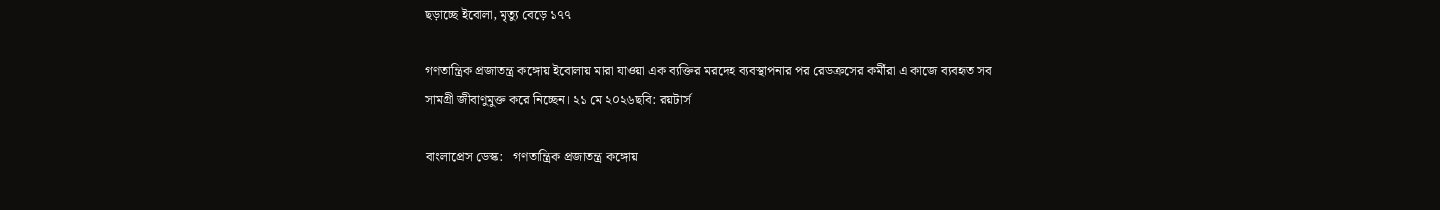ছড়াচ্ছে ইবোলা, মৃত্যু বেড়ে ১৭৭

গণতান্ত্রিক প্রজাতন্ত্র কঙ্গোয় ইবোলায় মারা যাওয়া এক ব্যক্তির মরদেহ ব্যবস্থাপনার পর রেডক্রসের কর্মীরা এ কাজে ব্যবহৃত সব সামগ্রী জীবাণুমুক্ত করে নিচ্ছেন। ২১ মে ২০২৬ছবি: রয়টার্স

বাংলাপ্রেস ডেস্ক:   গণতান্ত্রিক প্রজাতন্ত্র কঙ্গোয়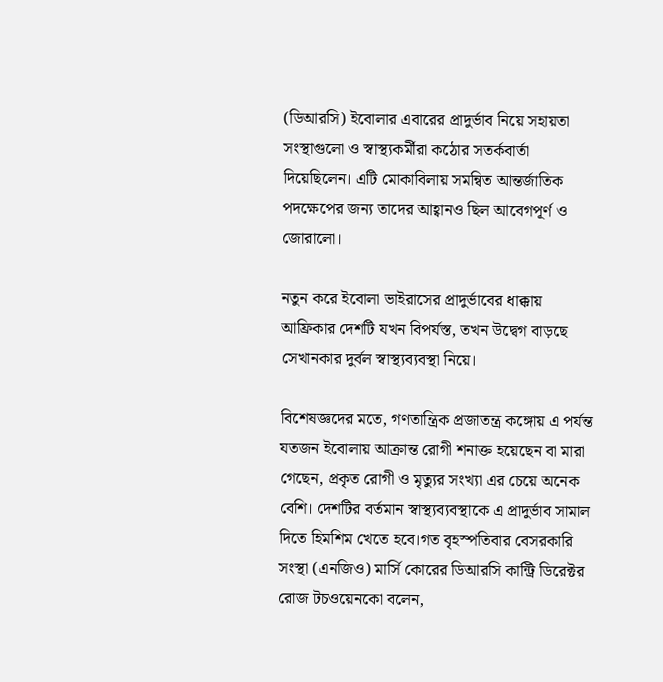(ডিআরসি) ইবোলার এবারের প্রাদুর্ভাব নিয়ে সহায়তা সংস্থাগুলো ও স্বাস্থ্যকর্মীরা কঠোর সতর্কবার্তা দিয়েছিলেন। এটি মোকাবিলায় সমন্বিত আন্তর্জাতিক পদক্ষেপের জন্য তাদের আহ্বানও ছিল আবেগপূর্ণ ও জোরালো।

নতুন করে ইবোলা ভাইরাসের প্রাদুর্ভাবের ধাক্কায় আফ্রিকার দেশটি যখন বিপর্যস্ত, তখন উদ্বেগ বাড়ছে সেখানকার দুর্বল স্বাস্থ্যব্যবস্থা নিয়ে।

বিশেষজ্ঞদের মতে, গণতান্ত্রিক প্রজাতন্ত্র কঙ্গোয় এ পর্যন্ত যতজন ইবোলায় আক্রান্ত রোগী শনাক্ত হয়েছেন বা মারা গেছেন, প্রকৃত রোগী ও মৃত্যুর সংখ্যা এর চেয়ে অনেক বেশি। দেশটির বর্তমান স্বাস্থ্যব্যবস্থাকে এ প্রাদুর্ভাব সামাল দিতে হিমশিম খেতে হবে।গত বৃহস্পতিবার বেসরকারি সংস্থা (এনজিও) মার্সি কোরের ডিআরসি কান্ট্রি ডিরেক্টর রোজ টচওয়েনকো বলেন,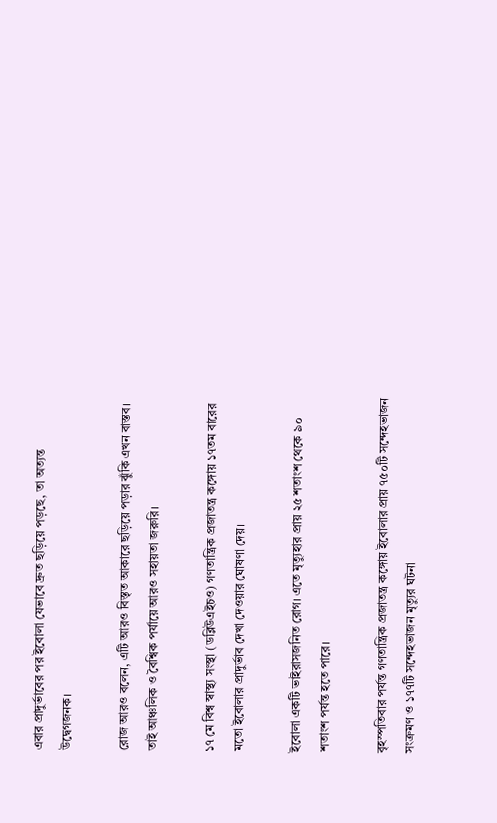এবার প্রাদুর্ভাবের পর ইবোলা যেভাবে দ্রুত ছড়িয়ে পড়ছে, তা অত্যন্ত উদ্বেগজনক।

রোজ আরও বলেন, এটি আরও বিস্তৃত আকারে ছড়িয়ে পড়ার ঝুঁকি এখন বাস্তব। তাই আঞ্চলিক ও বৈশ্বিক পর্যায়ে আরও সহায়তা জরুরি।

১৭ মে বিশ্ব স্বাস্থ্য সংস্থা (ডব্লিউএইচও) গণতান্ত্রিক প্রজাতন্ত্র কঙ্গোয় ১৭তম বারের মতো ইবোলার প্রাদুর্ভাব দেখা দেওয়ার ঘোষণা দেয়।

ইবোলা একটি ভাইরাসজনিত রোগ। এতে মৃত্যুহার প্রায় ২৫ শতাংশ থেকে ৯০ শতাংশ পর্যন্ত হতে পারে।

বৃহস্পতিবার পর্যন্ত গণতান্ত্রিক প্রজাতন্ত্র কঙ্গোয় ইবোলার প্রায় ৭৫০টি সন্দেহভাজন সংক্রমণ ও ১৭৭টি সন্দেহভাজন মৃত্যুর ঘটনা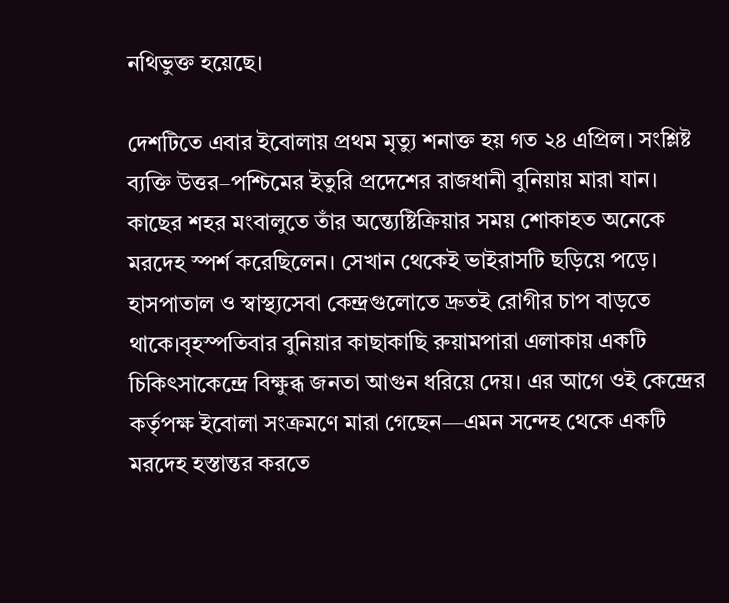নথিভুক্ত হয়েছে।

দেশটিতে এবার ইবোলায় প্রথম মৃত্যু শনাক্ত হয় গত ২৪ এপ্রিল। সংশ্লিষ্ট ব্যক্তি উত্তর–পশ্চিমের ইতুরি প্রদেশের রাজধানী বুনিয়ায় মারা যান। কাছের শহর মংবালুতে তাঁর অন্ত্যেষ্টিক্রিয়ার সময় শোকাহত অনেকে মরদেহ স্পর্শ করেছিলেন। সেখান থেকেই ভাইরাসটি ছড়িয়ে পড়ে। হাসপাতাল ও স্বাস্থ্যসেবা কেন্দ্রগুলোতে দ্রুতই রোগীর চাপ বাড়তে থাকে।বৃহস্পতিবার বুনিয়ার কাছাকাছি রুয়ামপারা এলাকায় একটি চিকিৎসাকেন্দ্রে বিক্ষুব্ধ জনতা আগুন ধরিয়ে দেয়। এর আগে ওই কেন্দ্রের কর্তৃপক্ষ ইবোলা সংক্রমণে মারা গেছেন—এমন সন্দেহ থেকে একটি মরদেহ হস্তান্তর করতে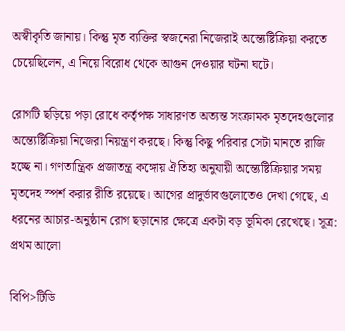অস্বীকৃতি জানায়। কিন্তু মৃত ব্যক্তির স্বজনেরা নিজেরাই অন্ত্যেষ্টিক্রিয়া করতে চেয়েছিলেন, এ নিয়ে বিরোধ থেকে আগুন দেওয়ার ঘটনা ঘটে।

রোগটি ছড়িয়ে পড়া রোধে কর্তৃপক্ষ সাধারণত অত্যন্ত সংক্রামক মৃতদেহগুলোর অন্ত্যেষ্টিক্রিয়া নিজেরা নিয়ন্ত্রণ করছে। কিন্তু কিছু পরিবার সেটা মানতে রাজি হচ্ছে না। গণতান্ত্রিক প্রজাতন্ত্র কঙ্গোয় ঐতিহ্য অনুযায়ী অন্ত্যেষ্টিক্রিয়ার সময় মৃতদেহ স্পর্শ করার রীতি রয়েছে। আগের প্রাদুর্ভাবগুলোতেও দেখা গেছে, এ ধরনের আচার-অনুষ্ঠান রোগ ছড়ানোর ক্ষেত্রে একটা বড় ভূমিকা রেখেছে। সূত্র: প্রথম আলো

বিপি>টিডি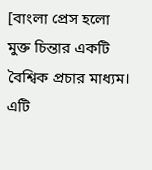[বাংলা প্রেস হলো মুক্ত চিন্তার একটি বৈশ্বিক প্রচার মাধ্যম। এটি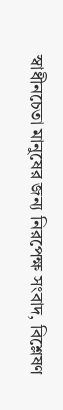স্বাধীনচেতা মানুষের জন্য নিরপেক্ষ সংবাদ, বিশ্লেষণ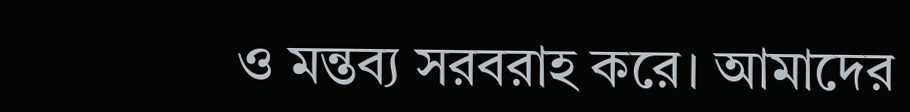ও মন্তব্য সরবরাহ করে। আমাদের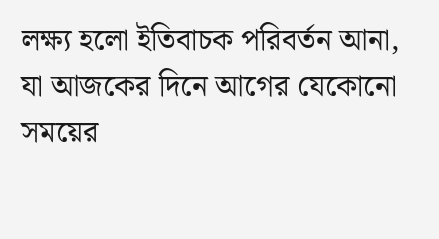লক্ষ্য হলো ইতিবাচক পরিবর্তন আনা, যা আজকের দিনে আগের যেকোনো সময়ের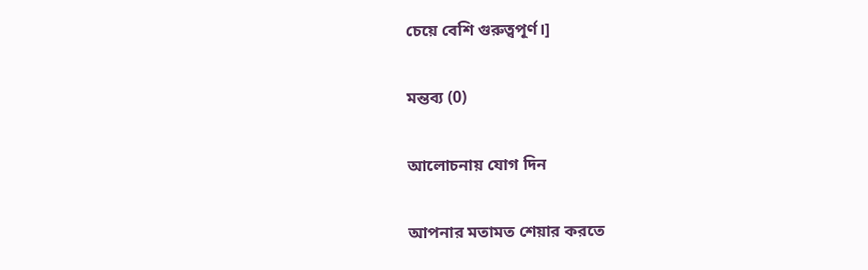চেয়ে বেশি গুরুত্বপূর্ণ।]

মন্তব্য (0)

আলোচনায় যোগ দিন

আপনার মতামত শেয়ার করতে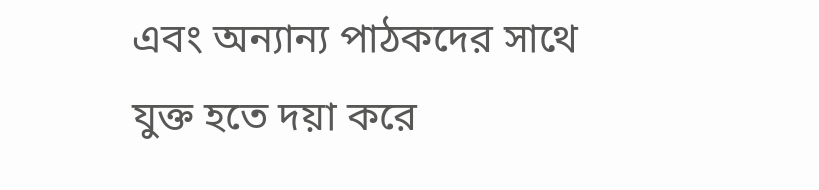এবং অন্যান্য পাঠকদের সাথে যুক্ত হতে দয়া করে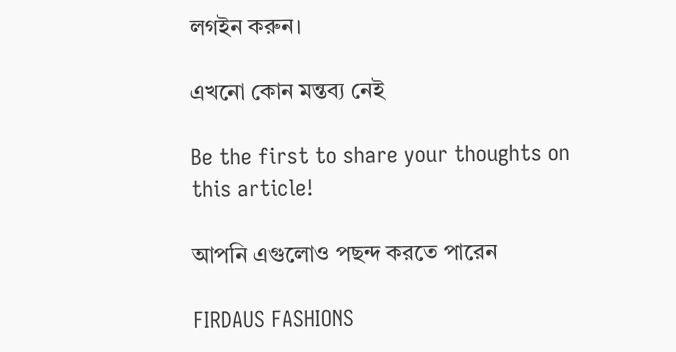লগইন করুন।

এখনো কোন মন্তব্য নেই

Be the first to share your thoughts on this article!

আপনি এগুলোও পছন্দ করতে পারেন

FIRDAUS FASHIONS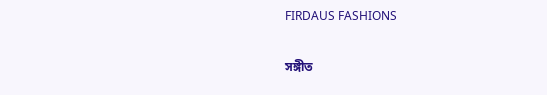FIRDAUS FASHIONS

সঙ্গীত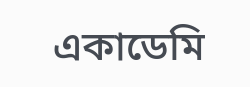একাডেমি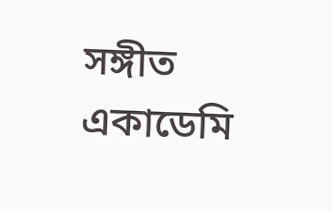সঙ্গীত একাডেমি